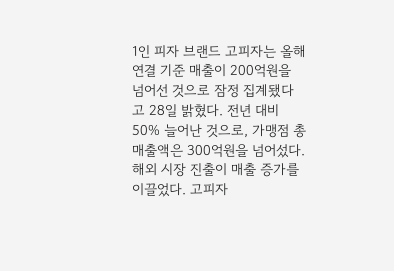1인 피자 브랜드 고피자는 올해 연결 기준 매출이 200억원을 넘어선 것으로 잠정 집계됐다고 28일 밝혔다. 전년 대비 50% 늘어난 것으로, 가맹점 총매출액은 300억원을 넘어섰다.
해외 시장 진출이 매출 증가를 이끌었다. 고피자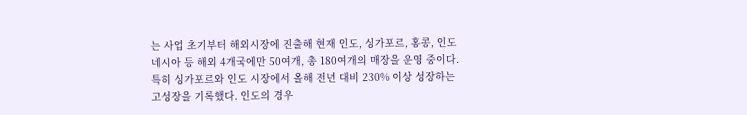는 사업 초기부터 해외시장에 진출해 현재 인도, 싱가포르, 홍콩, 인도네시아 등 해외 4개국에만 50여개, 총 180여개의 매장을 운영 중이다.
특히 싱가포르와 인도 시장에서 올해 전년 대비 230% 이상 성장하는 고성장을 기록했다. 인도의 경우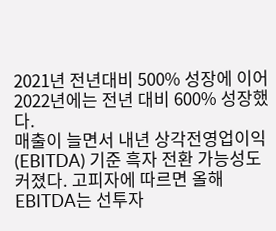2021년 전년대비 500% 성장에 이어 2022년에는 전년 대비 600% 성장했다.
매출이 늘면서 내년 상각전영업이익(EBITDA) 기준 흑자 전환 가능성도 커졌다. 고피자에 따르면 올해 EBITDA는 선투자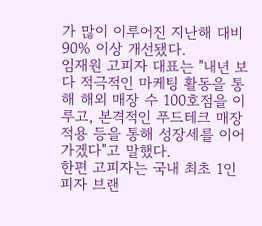가 많이 이루어진 지난해 대비 90% 이상 개선됐다.
임재원 고피자 대표는 "내년 보다 적극적인 마케팅 활동을 통해 해외 매장 수 100호점을 이루고, 본격적인 푸드테크 매장 적용 등을 통해 성장세를 이어가겠다"고 말했다.
한편 고피자는 국내 최초 1인 피자 브랜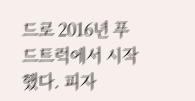드로 2016년 푸드트럭에서 시작했다. 피자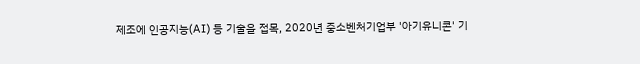제조에 인공지능(AI) 등 기술을 접목, 2020년 중소벤처기업부 '아기유니콘' 기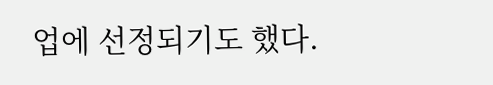업에 선정되기도 했다.